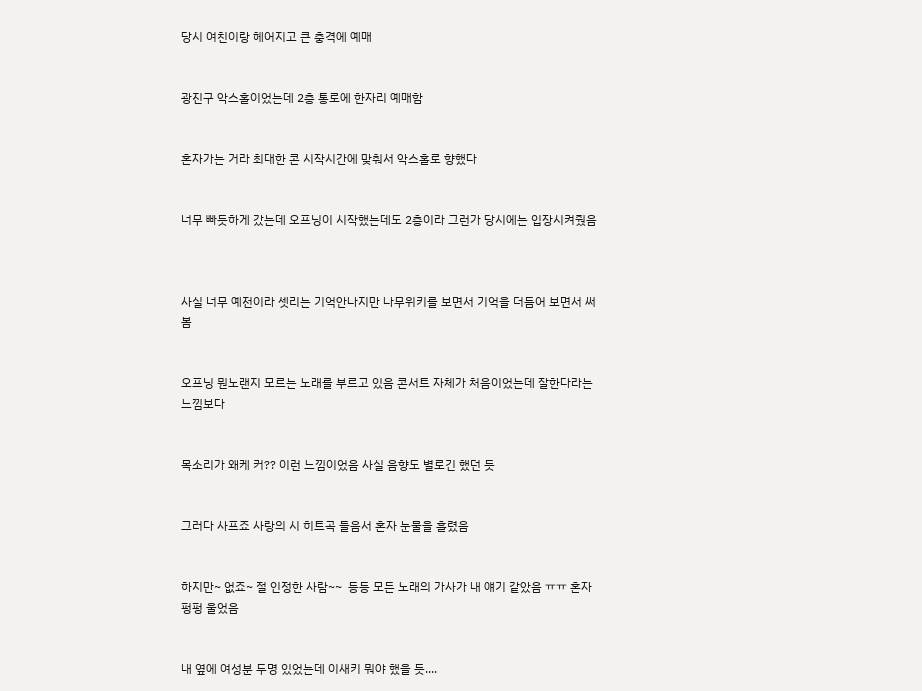당시 여친이랑 헤어지고 큰 충격에 예매


광진구 악스홀이었는데 2층 통로에 한자리 예매함


혼자가는 거라 최대한 콘 시작시간에 맞춰서 악스홀로 향했다


너무 빠듯하게 갔는데 오프닝이 시작했는데도 2층이라 그런가 당시에는 입장시켜줬음



사실 너무 예전이라 셋리는 기억안나지만 나무위키를 보면서 기억을 더듬어 보면서 써봄


오프닝 뭔노랜지 모르는 노래를 부르고 있음 콘서트 자체가 처음이었는데 잘한다라는 느낌보다


목소리가 왜케 커?? 이런 느낌이었음 사실 음향도 별로긴 했던 듯


그러다 사프죠 사랑의 시 히트곡 들음서 혼자 눈물을 흘렸음


하지만~ 없죠~ 절 인정한 사람~~  등등 모든 노래의 가사가 내 얘기 같았음 ㅠㅠ 혼자 펑펑 울었음


내 옆에 여성분 두명 있었는데 이새키 뭐야 했을 듯....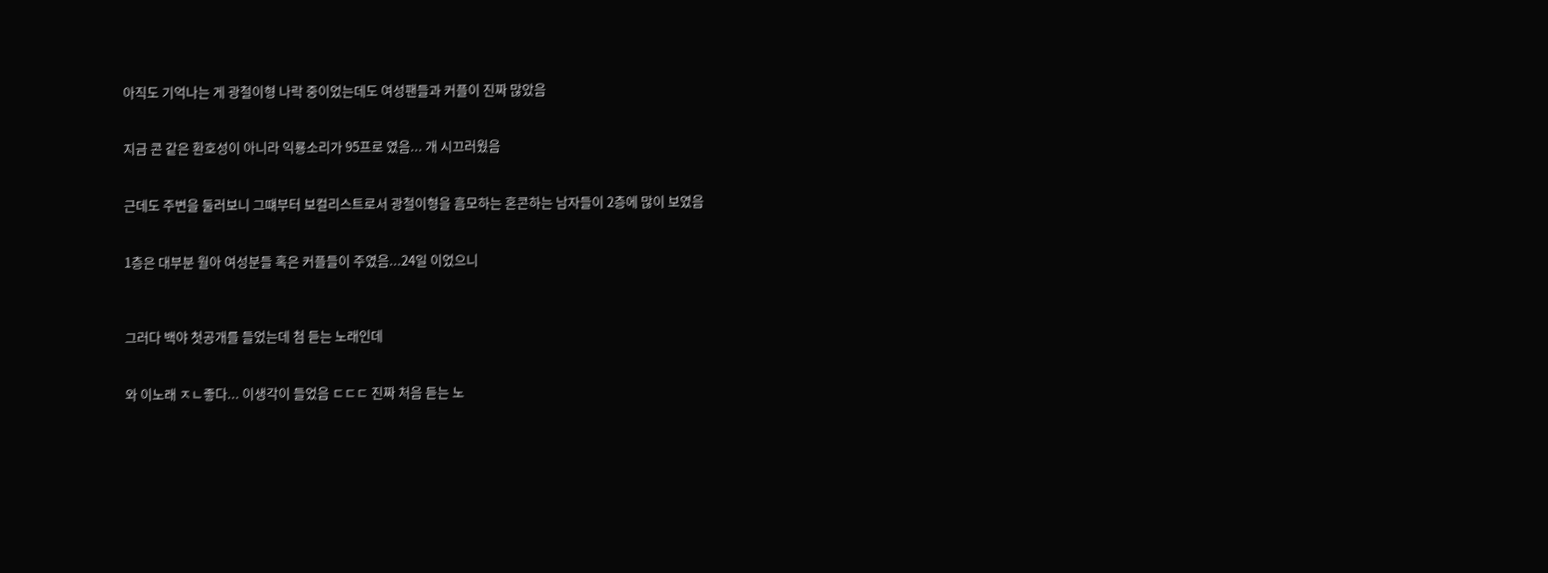아직도 기억나는 게 광철이형 나락 중이었는데도 여성팬들과 커플이 진짜 많았음


지금 콘 같은 환호성이 아니라 익룡소리가 95프로 였음... 개 시끄러웠음


근데도 주변을 둘러보니 그떄부터 보컬리스트로서 광철이형을 흠모하는 혼콘하는 남자들이 2층에 많이 보였음


1층은 대부분 월아 여성분들 혹은 커플들이 주였음...24일 이었으니



그러다 백야 첫공개를 들었는데 첨 듣는 노래인데


와 이노래 ㅈㄴ좋다... 이생각이 들었음 ㄷㄷㄷ 진짜 처음 듣는 노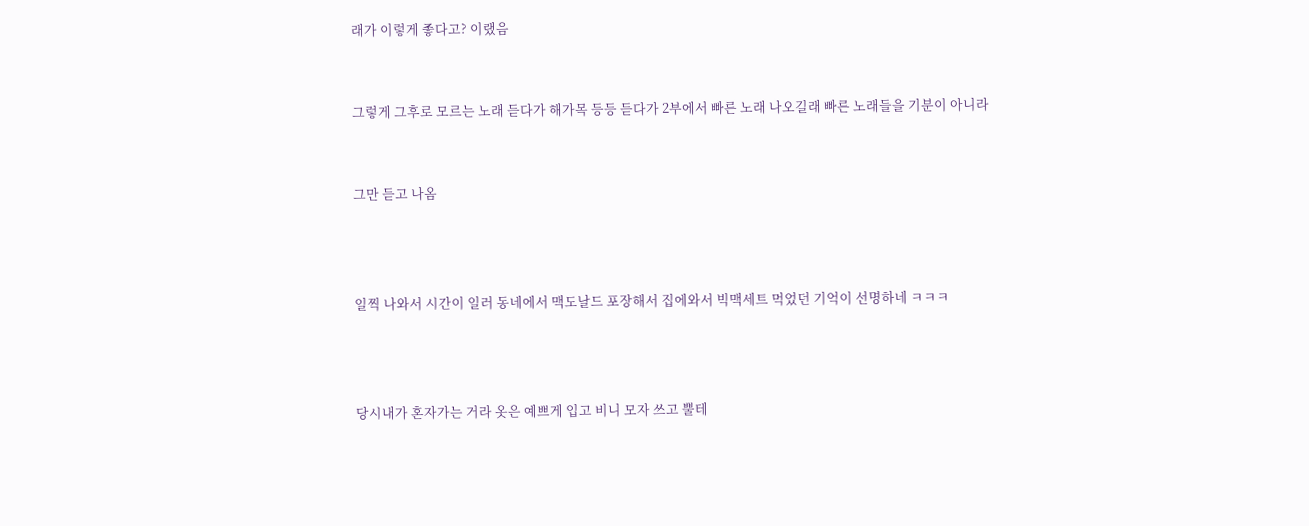래가 이렇게 좋다고? 이랬음


그렇게 그후로 모르는 노래 듣다가 해가목 등등 듣다가 2부에서 빠른 노래 나오길래 빠른 노래들을 기분이 아니라


그만 듣고 나옴



일찍 나와서 시간이 일러 동네에서 맥도날드 포장해서 집에와서 빅맥세트 먹었던 기억이 선명하네 ㅋㅋㅋ



당시내가 혼자가는 거라 옷은 예쁘게 입고 비니 모자 쓰고 뿔테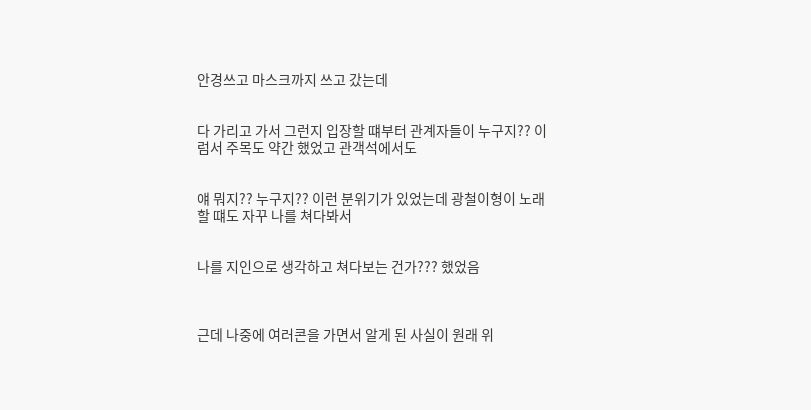안경쓰고 마스크까지 쓰고 갔는데


다 가리고 가서 그런지 입장할 떄부터 관계자들이 누구지?? 이럼서 주목도 약간 했었고 관객석에서도


얘 뭐지?? 누구지?? 이런 분위기가 있었는데 광철이형이 노래할 떄도 자꾸 나를 쳐다봐서


나를 지인으로 생각하고 쳐다보는 건가??? 했었음



근데 나중에 여러콘을 가면서 알게 된 사실이 원래 위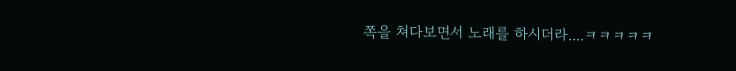쪽을 쳐다보면서 노래를 하시더라....ㅋㅋㅋㅋㅋ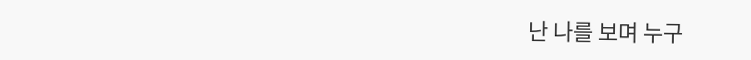난 나를 보며 누구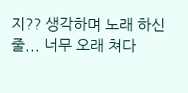지?? 생각하며 노래 하신 줄... 너무 오래 쳐다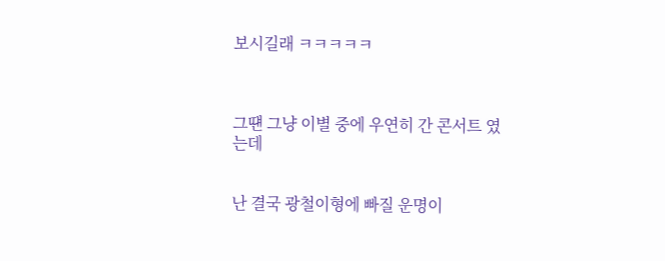보시길래 ㅋㅋㅋㅋㅋ



그떈 그냥 이별 중에 우연히 간 콘서트 였는데


난 결국 광철이형에 빠질 운명이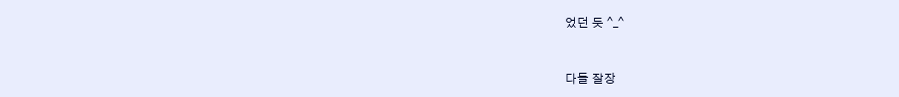었던 듯 ^_^



다들 잘장